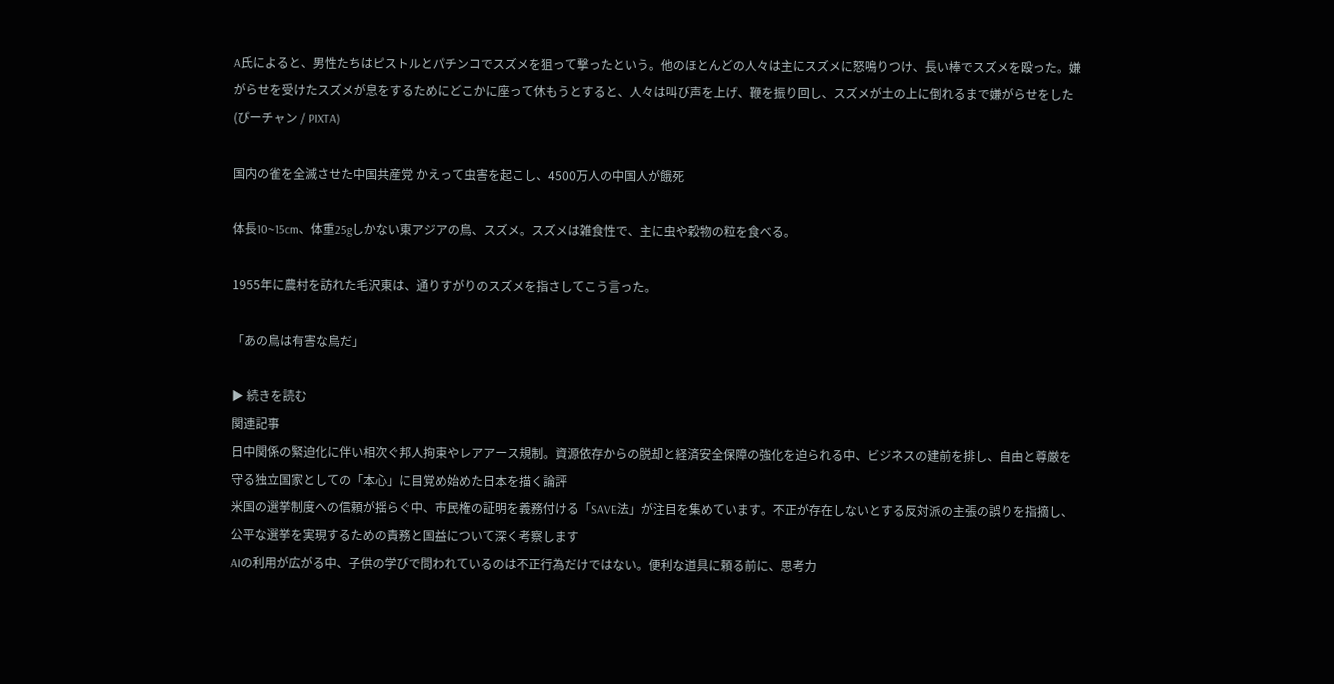A氏によると、男性たちはピストルとパチンコでスズメを狙って撃ったという。他のほとんどの人々は主にスズメに怒鳴りつけ、長い棒でスズメを殴った。嫌がらせを受けたスズメが息をするためにどこかに座って休もうとすると、人々は叫び声を上げ、鞭を振り回し、スズメが土の上に倒れるまで嫌がらせをした(ぴーチャン / PIXTA)

国内の雀を全滅させた中国共産党 かえって虫害を起こし、4500万人の中国人が餓死

体長10~15cm、体重25gしかない東アジアの鳥、スズメ。スズメは雑食性で、主に虫や穀物の粒を食べる。

1955年に農村を訪れた毛沢東は、通りすがりのスズメを指さしてこう言った。

「あの鳥は有害な鳥だ」

▶ 続きを読む
関連記事
日中関係の緊迫化に伴い相次ぐ邦人拘束やレアアース規制。資源依存からの脱却と経済安全保障の強化を迫られる中、ビジネスの建前を排し、自由と尊厳を守る独立国家としての「本心」に目覚め始めた日本を描く論評
米国の選挙制度への信頼が揺らぐ中、市民権の証明を義務付ける「SAVE法」が注目を集めています。不正が存在しないとする反対派の主張の誤りを指摘し、公平な選挙を実現するための責務と国益について深く考察します
AIの利用が広がる中、子供の学びで問われているのは不正行為だけではない。便利な道具に頼る前に、思考力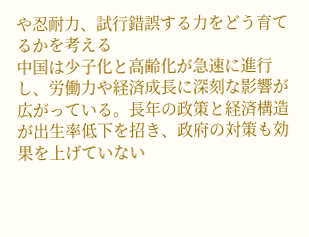や忍耐力、試行錯誤する力をどう育てるかを考える
中国は少子化と高齢化が急速に進行し、労働力や経済成長に深刻な影響が広がっている。長年の政策と経済構造が出生率低下を招き、政府の対策も効果を上げていない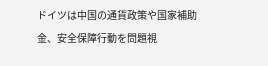ドイツは中国の通貨政策や国家補助金、安全保障行動を問題視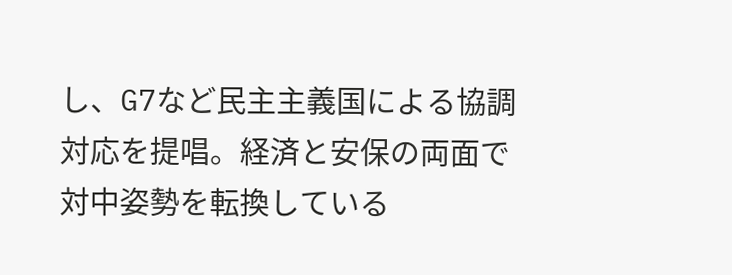し、G7など民主主義国による協調対応を提唱。経済と安保の両面で対中姿勢を転換している